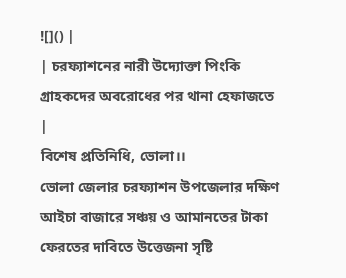![]() |
| চরফ্যাশনের নারী উদ্যোক্তা পিংকি গ্রাহকদের অবরোধের পর থানা হেফাজতে |
বিশেষ প্রতিনিধি, ভোলা।।
ভোলা জেলার চরফ্যাশন উপজেলার দক্ষিণ আইচা বাজারে সঞ্চয় ও আমানতের টাকা ফেরতের দাবিতে উত্তেজনা সৃষ্টি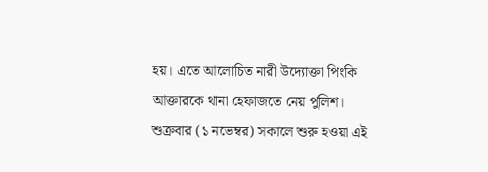হয়। এতে আলোচিত নারী উদ্যোক্তা পিংকি আক্তারকে থানা হেফাজতে নেয় পুলিশ। শুক্রবার (১ নভেম্বর) সকালে শুরু হওয়া এই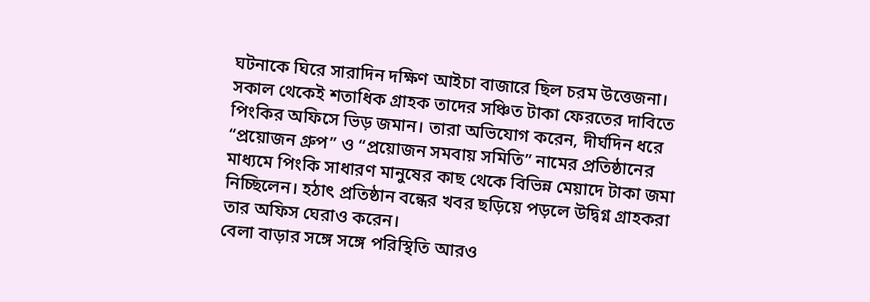ঘটনাকে ঘিরে সারাদিন দক্ষিণ আইচা বাজারে ছিল চরম উত্তেজনা।
সকাল থেকেই শতাধিক গ্রাহক তাদের সঞ্চিত টাকা ফেরতের দাবিতে পিংকির অফিসে ভিড় জমান। তারা অভিযোগ করেন, দীর্ঘদিন ধরে “প্রয়োজন গ্রুপ” ও “প্রয়োজন সমবায় সমিতি” নামের প্রতিষ্ঠানের মাধ্যমে পিংকি সাধারণ মানুষের কাছ থেকে বিভিন্ন মেয়াদে টাকা জমা নিচ্ছিলেন। হঠাৎ প্রতিষ্ঠান বন্ধের খবর ছড়িয়ে পড়লে উদ্বিগ্ন গ্রাহকরা তার অফিস ঘেরাও করেন।
বেলা বাড়ার সঙ্গে সঙ্গে পরিস্থিতি আরও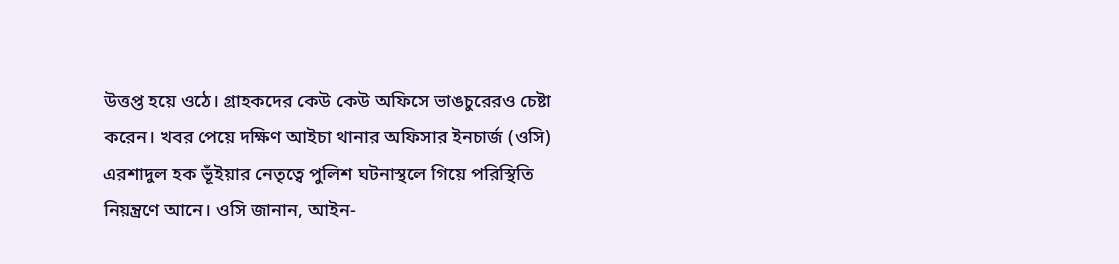উত্তপ্ত হয়ে ওঠে। গ্রাহকদের কেউ কেউ অফিসে ভাঙচুরেরও চেষ্টা করেন। খবর পেয়ে দক্ষিণ আইচা থানার অফিসার ইনচার্জ (ওসি) এরশাদুল হক ভূঁইয়ার নেতৃত্বে পুলিশ ঘটনাস্থলে গিয়ে পরিস্থিতি নিয়ন্ত্রণে আনে। ওসি জানান, আইন-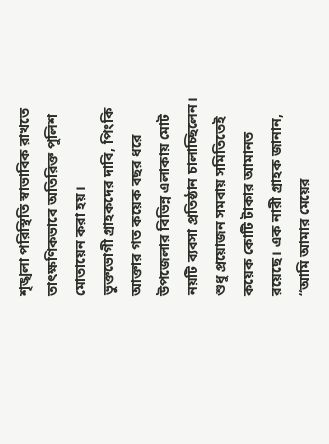শৃঙ্খলা পরিস্থিতি স্বাভাবিক রাখতে তাৎক্ষণিকভাবে অতিরিক্ত পুলিশ মোতায়েন করা হয়।
ভুক্তভোগী গ্রাহকদের দাবি, পিংকি আক্তার গত কয়েক বছর ধরে উপজেলার বিভিন্ন এলাকায় মোট নয়টি ব্যবসা প্রতিষ্ঠান চালাচ্ছিলেন। শুধু প্রয়োজন সমবায় সমিতিতেই কয়েক কোটি টাকার আমানত রয়েছে। এক নারী গ্রাহক জানান, “আমি আমার মেয়ের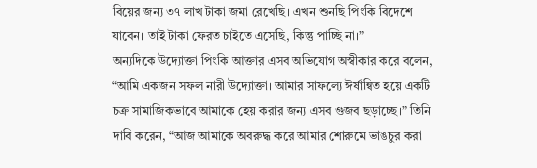বিয়ের জন্য ৩৭ লাখ টাকা জমা রেখেছি। এখন শুনছি পিংকি বিদেশে যাবেন। তাই টাকা ফেরত চাইতে এসেছি, কিন্তু পাচ্ছি না।”
অন্যদিকে উদ্যোক্তা পিংকি আক্তার এসব অভিযোগ অস্বীকার করে বলেন, “আমি একজন সফল নারী উদ্যোক্তা। আমার সাফল্যে ঈর্ষান্বিত হয়ে একটি চক্র সামাজিকভাবে আমাকে হেয় করার জন্য এসব গুজব ছড়াচ্ছে।” তিনি দাবি করেন, “আজ আমাকে অবরুদ্ধ করে আমার শোরুমে ভাঙচুর করা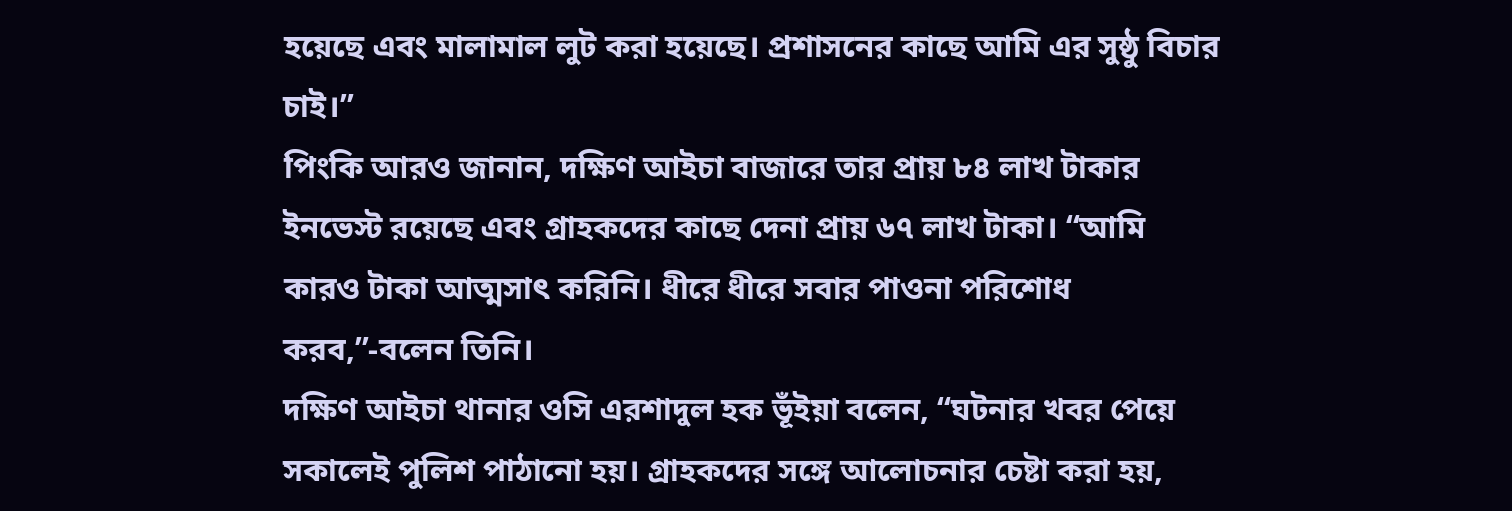হয়েছে এবং মালামাল লুট করা হয়েছে। প্রশাসনের কাছে আমি এর সুষ্ঠু বিচার চাই।”
পিংকি আরও জানান, দক্ষিণ আইচা বাজারে তার প্রায় ৮৪ লাখ টাকার ইনভেস্ট রয়েছে এবং গ্রাহকদের কাছে দেনা প্রায় ৬৭ লাখ টাকা। “আমি কারও টাকা আত্মসাৎ করিনি। ধীরে ধীরে সবার পাওনা পরিশোধ করব,”-বলেন তিনি।
দক্ষিণ আইচা থানার ওসি এরশাদুল হক ভূঁইয়া বলেন, “ঘটনার খবর পেয়ে সকালেই পুলিশ পাঠানো হয়। গ্রাহকদের সঙ্গে আলোচনার চেষ্টা করা হয়,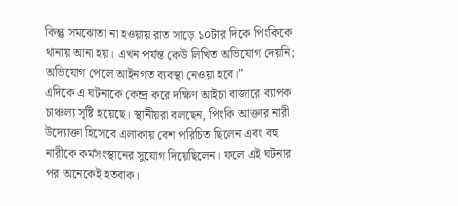কিন্তু সমঝোতা না হওয়ায় রাত সাড়ে ১০টার দিকে পিংকিকে থানায় আনা হয়। এখন পর্যন্ত কেউ লিখিত অভিযোগ দেয়নি; অভিযোগ পেলে আইনগত ব্যবস্থা নেওয়া হবে।”
এদিকে এ ঘটনাকে কেন্দ্র করে দক্ষিণ আইচা বাজারে ব্যাপক চাঞ্চল্য সৃষ্টি হয়েছে। স্থানীয়রা বলছেন, পিংকি আক্তার নারী উদ্যোক্তা হিসেবে এলাকায় বেশ পরিচিত ছিলেন এবং বহু নারীকে কর্মসংস্থানের সুযোগ দিয়েছিলেন। ফলে এই ঘটনার পর অনেকেই হতবাক।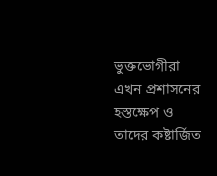ভুক্তভোগীরা এখন প্রশাসনের হস্তক্ষেপ ও তাদের কষ্টার্জিত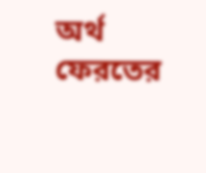অর্থ ফেরতের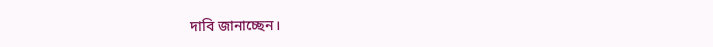দাবি জানাচ্ছেন।